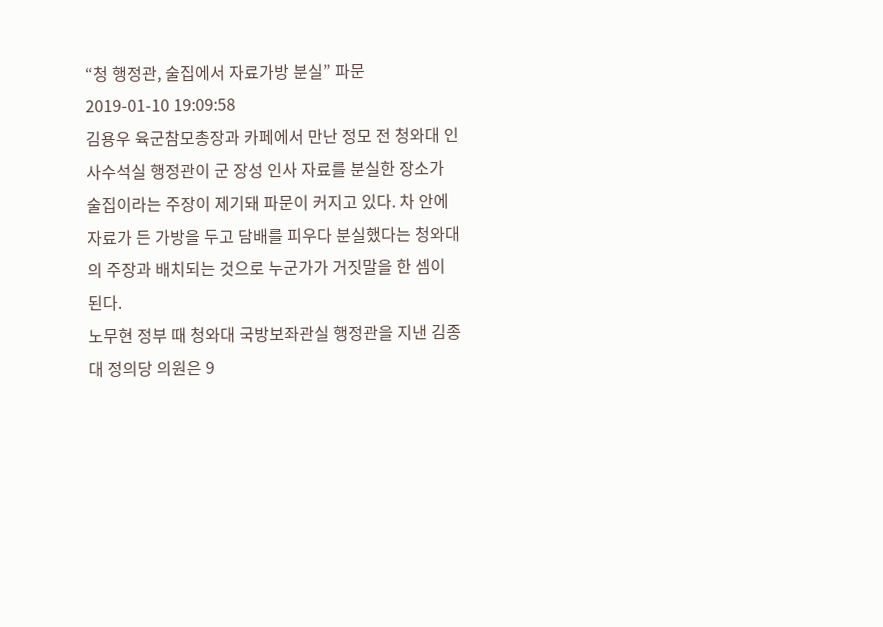“청 행정관, 술집에서 자료가방 분실” 파문
2019-01-10 19:09:58
김용우 육군참모총장과 카페에서 만난 정모 전 청와대 인사수석실 행정관이 군 장성 인사 자료를 분실한 장소가 술집이라는 주장이 제기돼 파문이 커지고 있다. 차 안에 자료가 든 가방을 두고 담배를 피우다 분실했다는 청와대의 주장과 배치되는 것으로 누군가가 거짓말을 한 셈이 된다.
노무현 정부 때 청와대 국방보좌관실 행정관을 지낸 김종대 정의당 의원은 9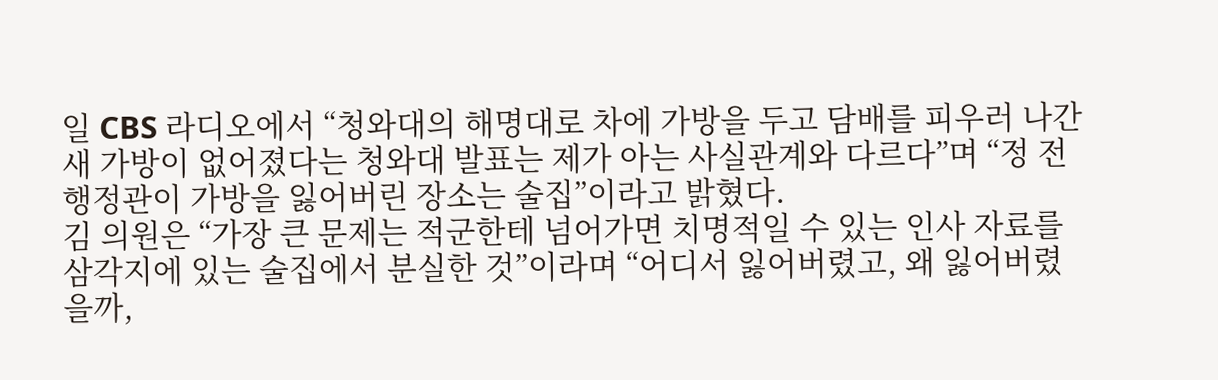일 CBS 라디오에서 “청와대의 해명대로 차에 가방을 두고 담배를 피우러 나간 새 가방이 없어졌다는 청와대 발표는 제가 아는 사실관계와 다르다”며 “정 전 행정관이 가방을 잃어버린 장소는 술집”이라고 밝혔다.
김 의원은 “가장 큰 문제는 적군한테 넘어가면 치명적일 수 있는 인사 자료를 삼각지에 있는 술집에서 분실한 것”이라며 “어디서 잃어버렸고, 왜 잃어버렸을까,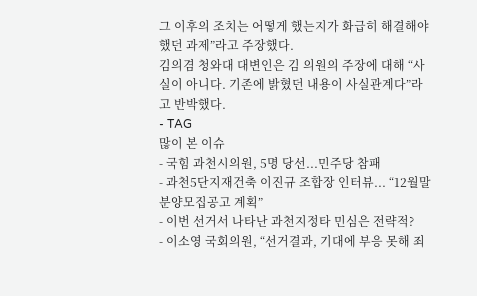그 이후의 조치는 어떻게 했는지가 화급히 해결해야 했던 과제”라고 주장했다.
김의겸 청와대 대변인은 김 의원의 주장에 대해 “사실이 아니다. 기존에 밝혔던 내용이 사실관계다”라고 반박했다.
- TAG
많이 본 이슈
- 국힘 과천시의원, 5명 당선...민주당 참패
- 과천5단지재건축 이진규 조합장 인터뷰... “12월말 분양모집공고 계획”
- 이번 선거서 나타난 과천지정타 민심은 전략적?
- 이소영 국회의원, “선거결과, 기대에 부응 못해 죄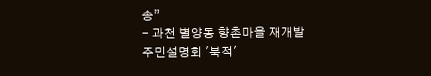송”
- 과천 별양동 향촌마을 재개발 주민설명회 '북적'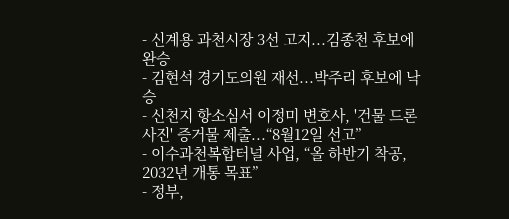- 신계용 과천시장 3선 고지...김종천 후보에 완승
- 김현석 경기도의원 재선...박주리 후보에 낙승
- 신천지 항소심서 이정미 변호사, '건물 드론사진' 증거물 제출...“8월12일 선고”
- 이수과천복합터널 사업, “올 하반기 착공, 2032년 개통 목표”
- 정부,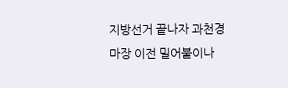지방선거 끝나자 과천경마장 이전 밀어붙이나